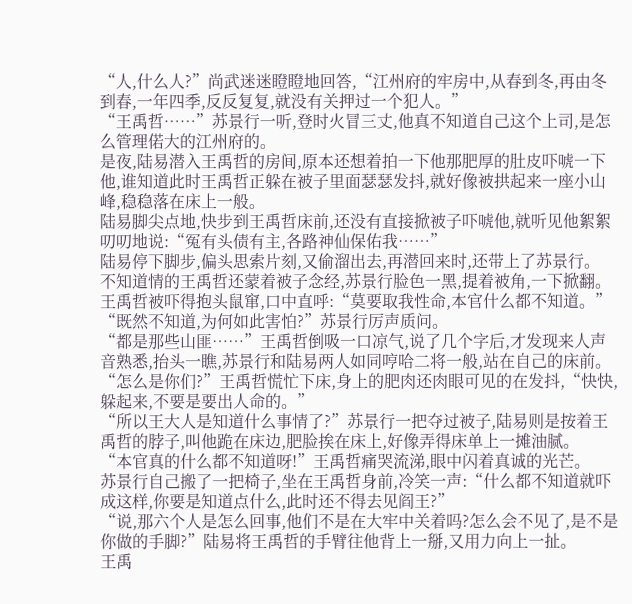“人,什么人?”尚武迷迷瞪瞪地回答,“江州府的牢房中,从春到冬,再由冬到春,一年四季,反反复复,就没有关押过一个犯人。”
“王禹哲……”苏景行一听,登时火冒三丈,他真不知道自己这个上司,是怎么管理偌大的江州府的。
是夜,陆易潜入王禹哲的房间,原本还想着拍一下他那肥厚的肚皮吓唬一下他,谁知道此时王禹哲正躲在被子里面瑟瑟发抖,就好像被拱起来一座小山峰,稳稳落在床上一般。
陆易脚尖点地,快步到王禹哲床前,还没有直接掀被子吓唬他,就听见他絮絮叨叨地说:“冤有头债有主,各路神仙保佑我……”
陆易停下脚步,偏头思索片刻,又偷溜出去,再潜回来时,还带上了苏景行。
不知道情的王禹哲还蒙着被子念经,苏景行脸色一黑,提着被角,一下掀翻。
王禹哲被吓得抱头鼠窜,口中直呼:“莫要取我性命,本官什么都不知道。”
“既然不知道,为何如此害怕?”苏景行厉声质问。
“都是那些山匪……”王禹哲倒吸一口凉气,说了几个字后,才发现来人声音熟悉,抬头一瞧,苏景行和陆易两人如同哼哈二将一般,站在自己的床前。
“怎么是你们?”王禹哲慌忙下床,身上的肥肉还肉眼可见的在发抖,“快快,躲起来,不要是要出人命的。”
“所以王大人是知道什么事情了?”苏景行一把夺过被子,陆易则是按着王禹哲的脖子,叫他跪在床边,肥脸挨在床上,好像弄得床单上一摊油腻。
“本官真的什么都不知道呀!”王禹哲痛哭流涕,眼中闪着真诚的光芒。
苏景行自己搬了一把椅子,坐在王禹哲身前,冷笑一声:“什么都不知道就吓成这样,你要是知道点什么,此时还不得去见阎王?”
“说,那六个人是怎么回事,他们不是在大牢中关着吗?怎么会不见了,是不是你做的手脚?”陆易将王禹哲的手臂往他背上一掰,又用力向上一扯。
王禹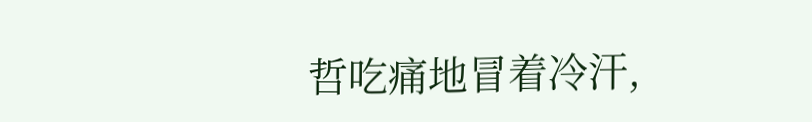哲吃痛地冒着冷汗,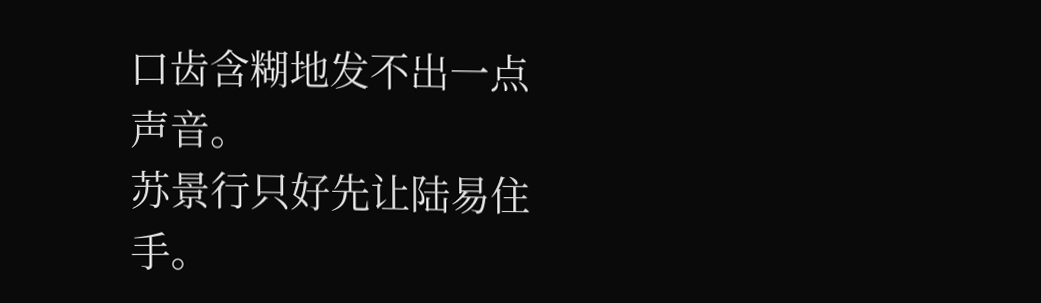口齿含糊地发不出一点声音。
苏景行只好先让陆易住手。